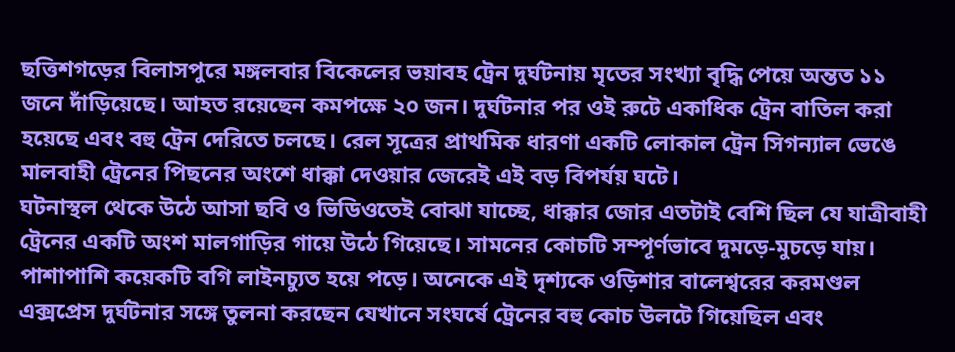ছত্তিশগড়ের বিলাসপুরে মঙ্গলবার বিকেলের ভয়াবহ ট্রেন দুর্ঘটনায় মৃতের সংখ্যা বৃদ্ধি পেয়ে অন্তত ১১ জনে দাঁড়িয়েছে। আহত রয়েছেন কমপক্ষে ২০ জন। দুর্ঘটনার পর ওই রুটে একাধিক ট্রেন বাতিল করা হয়েছে এবং বহু ট্রেন দেরিতে চলছে। রেল সূত্রের প্রাথমিক ধারণা একটি লোকাল ট্রেন সিগন্যাল ভেঙে মালবাহী ট্রেনের পিছনের অংশে ধাক্কা দেওয়ার জেরেই এই বড় বিপর্যয় ঘটে।
ঘটনাস্থল থেকে উঠে আসা ছবি ও ভিডিওতেই বোঝা যাচ্ছে, ধাক্কার জোর এতটাই বেশি ছিল যে যাত্রীবাহী ট্রেনের একটি অংশ মালগাড়ির গায়ে উঠে গিয়েছে। সামনের কোচটি সম্পূর্ণভাবে দুমড়ে-মুচড়ে যায়। পাশাপাশি কয়েকটি বগি লাইনচ্যুত হয়ে পড়ে। অনেকে এই দৃশ্যকে ওড়িশার বালেশ্বরের করমণ্ডল এক্সপ্রেস দুর্ঘটনার সঙ্গে তুলনা করছেন যেখানে সংঘর্ষে ট্রেনের বহু কোচ উলটে গিয়েছিল এবং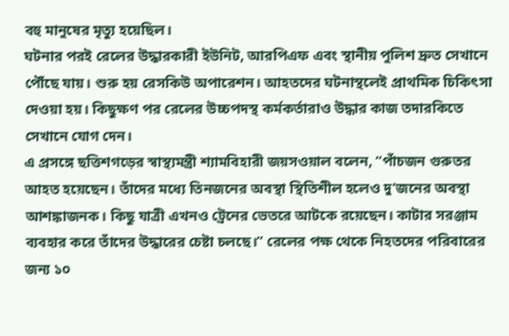বহু মানুষের মৃত্যু হয়েছিল।
ঘটনার পরই রেলের উদ্ধারকারী ইউনিট, আরপিএফ এবং স্থানীয় পুলিশ দ্রুত সেখানে পৌঁছে যায়। শুরু হয় রেসকিউ অপারেশন। আহতদের ঘটনাস্থলেই প্রাথমিক চিকিৎসা দেওয়া হয়। কিছুক্ষণ পর রেলের উচ্চপদস্থ কর্মকর্তারাও উদ্ধার কাজ তদারকিতে সেখানে যোগ দেন।
এ প্রসঙ্গে ছত্তিশগড়ের স্বাস্থ্যমন্ত্রী শ্যামবিহারী জয়সওয়াল বলেন, “পাঁচজন গুরুতর আহত হয়েছেন। তাঁদের মধ্যে তিনজনের অবস্থা স্থিতিশীল হলেও দু’জনের অবস্থা আশঙ্কাজনক। কিছু যাত্রী এখনও ট্রেনের ভেতরে আটকে রয়েছেন। কাটার সরঞ্জাম ব্যবহার করে তাঁদের উদ্ধারের চেষ্টা চলছে।” রেলের পক্ষ থেকে নিহতদের পরিবারের জন্য ১০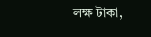লক্ষ টাকা,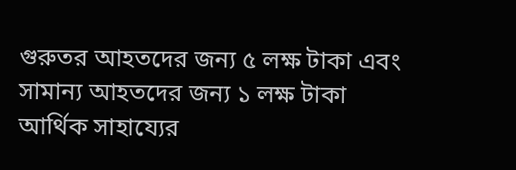গুরুতর আহতদের জন্য ৫ লক্ষ টাকা এবং সামান্য আহতদের জন্য ১ লক্ষ টাকা আর্থিক সাহায্যের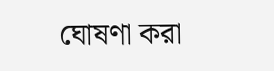ঘোষণা করা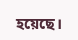হয়েছে।